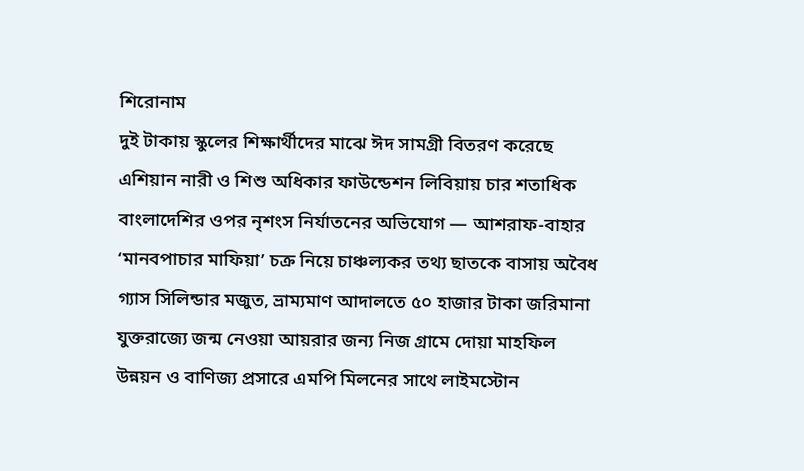শিরোনাম
দুই টাকায় স্কুলের শিক্ষার্থীদের মাঝে ঈদ সামগ্রী বিতরণ করেছে এশিয়ান নারী ও শিশু অধিকার ফাউন্ডেশন লিবিয়ায় চার শতাধিক বাংলাদেশির ওপর নৃশংস নির্যাতনের অভিযোগ — আশরাফ-বাহার ‘মানবপাচার মাফিয়া’ চক্র নিয়ে চাঞ্চল্যকর তথ্য ছাতকে বাসায় অবৈধ গ্যাস সিলিন্ডার মজুত, ভ্রাম্যমাণ আদালতে ৫০ হাজার টাকা জরিমানা যুক্তরাজ্যে জন্ম নেওয়া আয়রার জন্য নিজ গ্রামে দোয়া মাহফিল উন্নয়ন ও বাণিজ্য প্রসারে এমপি মিলনের সাথে লাইমস্টোন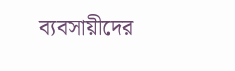ব্যবসায়ীদের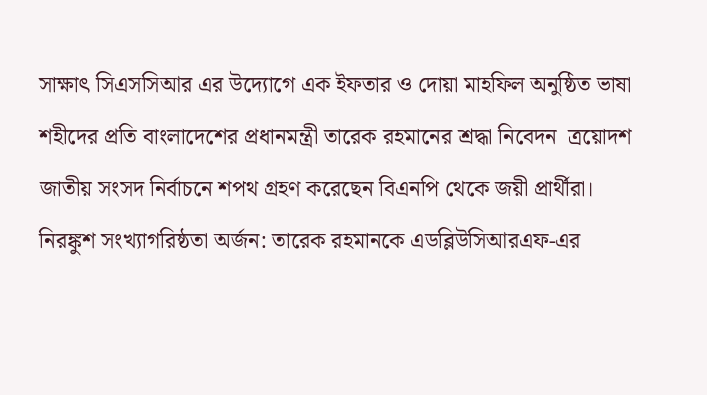সাক্ষাৎ সিএসসিআর এর উদ্যোগে এক ইফতার ও দোয়া মাহফিল অনুষ্ঠিত ভাষা শহীদের প্রতি বাংলাদেশের প্রধানমন্ত্রী তারেক রহমানের শ্রদ্ধা নিবেদন  ত্রয়োদশ জাতীয় সংসদ নির্বাচনে শপথ গ্রহণ করেছেন বিএনপি থেকে জয়ী প্রার্থীরা। নিরঙ্কুশ সংখ্যাগরিষ্ঠতা অর্জন: তারেক রহমানকে এডব্লিউসিআরএফ-এর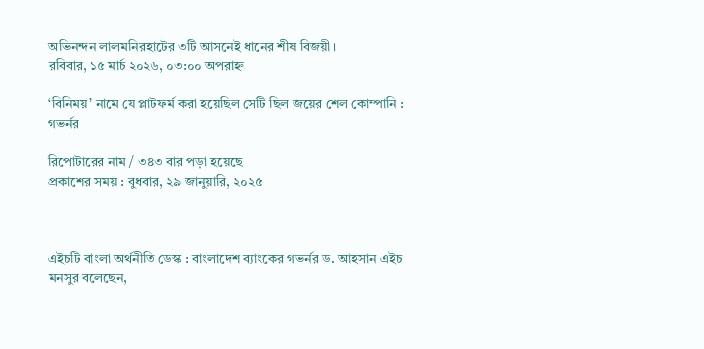অভিনন্দন লালমনিরহাটের ৩টি আসনেই ধানের শীষ বিজয়ী।
রবিবার, ১৫ মার্চ ২০২৬, ০৩:০০ অপরাহ্ন

‘বিনিময়’ নামে যে প্লাটফর্ম করা হয়েছিল সেটি ছিল জয়ের শেল কোম্পানি : গভর্নর

রিপোটারের নাম / ৩৪৩ বার পড়া হয়েছে
প্রকাশের সময় : বুধবার, ২৯ জানুয়ারি, ২০২৫



এইচটি বাংলা অর্থনীতি ডেস্ক : বাংলাদেশ ব্যাংকের গভর্নর ড. আহসান এইচ মনসুর বলেছেন,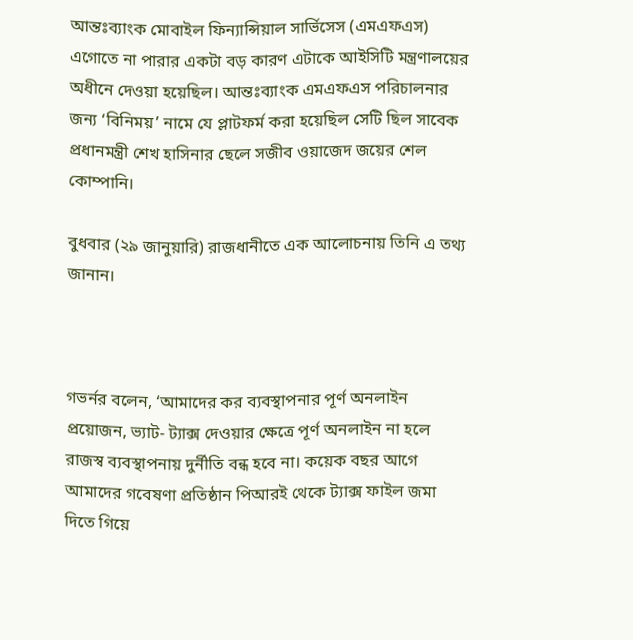আন্তঃব্যাংক মোবাইল ফিন্যান্সিয়াল সার্ভিসেস (এমএফএস) এগোতে না পারার একটা বড় কারণ এটাকে আইসিটি মন্ত্রণালয়ের অধীনে দেওয়া হয়েছিল। আন্তঃব্যাংক এমএফএস পরিচালনার জন্য ‘বিনিময়’ নামে যে প্লাটফর্ম করা হয়েছিল সেটি ছিল সাবেক প্রধানমন্ত্রী শেখ হাসিনার ছেলে সজীব ওয়াজেদ জয়ের শেল কোম্পানি।

বুধবার (২৯ জানুয়ারি) রাজধানীতে এক আলোচনায় তিনি এ তথ্য জানান।



গভর্নর বলেন, ‘আমাদের কর ব্যবস্থাপনার পূর্ণ অনলাইন প্রয়োজন, ভ্যাট- ট্যাক্স দেওয়ার ক্ষেত্রে পূর্ণ অনলাইন না হলে রাজস্ব ব্যবস্থাপনায় দুর্নীতি বন্ধ হবে না। কয়েক বছর আগে আমাদের গবেষণা প্রতিষ্ঠান পিআরই থেকে ট্যাক্স ফাইল জমা দিতে গিয়ে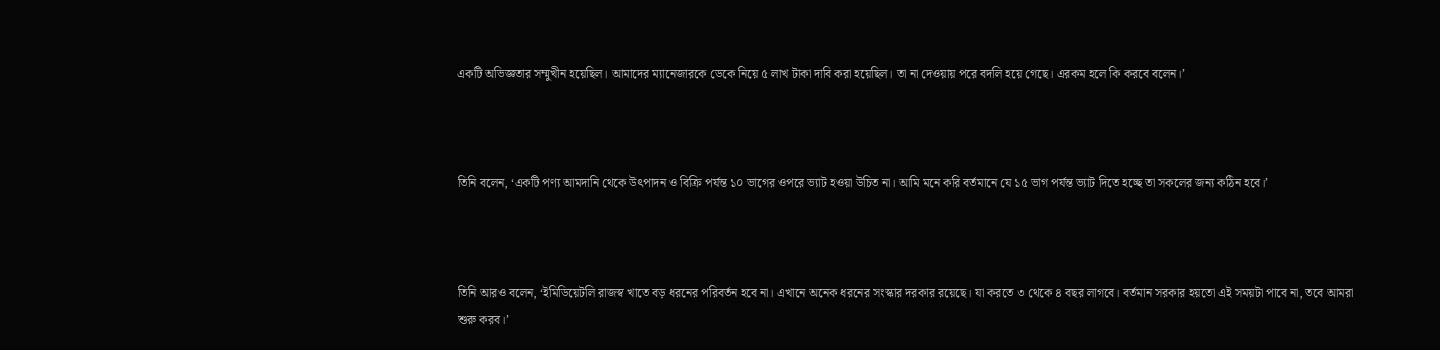একটি অভিজ্ঞতার সম্মুখীন হয়েছিল। আমাদের ম্যানেজারকে ডেকে নিয়ে ৫ লাখ টাকা দাবি করা হয়েছিল। তা না দেওয়ায় পরে বদলি হয়ে গেছে। এরকম হলে কি করবে বলেন।’



তিনি বলেন, ‘একটি পণ্য আমদানি থেকে উৎপাদন ও বিক্রি পর্যন্ত ১০ ভাগের ওপরে ভ্যাট হওয়া উচিত না। আমি মনে করি বর্তমানে যে ১৫ ভাগ পর্যন্ত ভ্যাট দিতে হচ্ছে তা সকলের জন্য কঠিন হবে।’



তিনি আরও বলেন, ‘ইমিডিয়েটলি রাজস্ব খাতে বড় ধরনের পরিবর্তন হবে না। এখানে অনেক ধরনের সংস্কার দরকার রয়েছে। যা করতে ৩ থেকে ৪ বছর লাগবে। বর্তমান সরকার হয়তো এই সময়টা পাবে না, তবে আমরা শুরু করব।’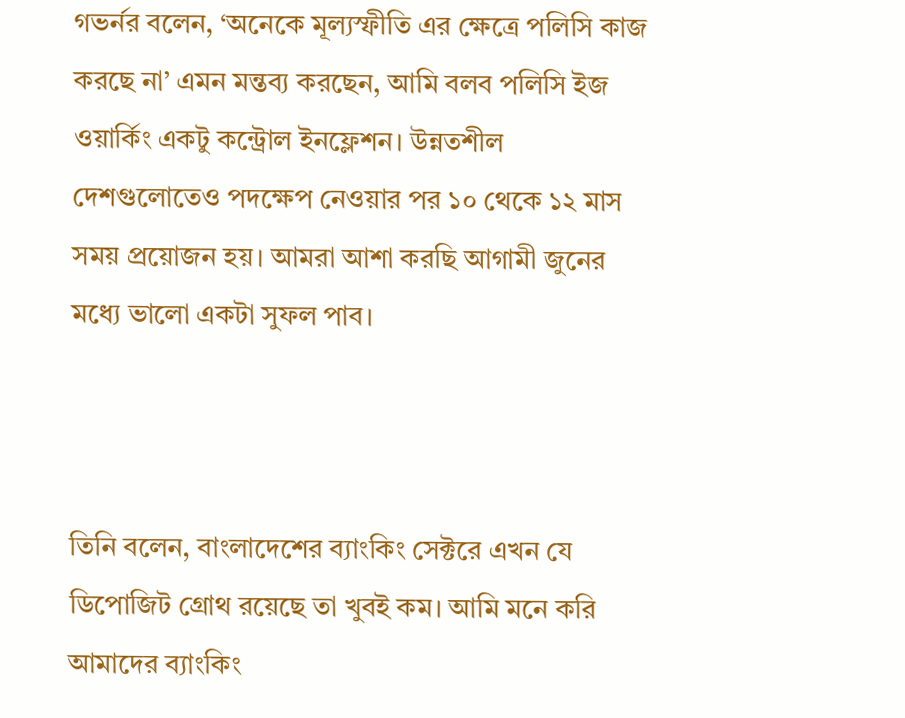গভর্নর বলেন, ‘অনেকে মূল্যস্ফীতি এর ক্ষেত্রে পলিসি কাজ করছে না’ এমন মন্তব্য করছেন, আমি বলব পলিসি ইজ ওয়ার্কিং একটু কন্ট্রোল ইনফ্লেশন। উন্নতশীল দেশগুলোতেও পদক্ষেপ নেওয়ার পর ১০ থেকে ১২ মাস সময় প্রয়োজন হয়। আমরা আশা করছি আগামী জুনের মধ্যে ভালো একটা সুফল পাব।



তিনি বলেন, বাংলাদেশের ব্যাংকিং সেক্টরে এখন যে ডিপোজিট গ্রোথ রয়েছে তা খুবই কম। আমি মনে করি আমাদের ব্যাংকিং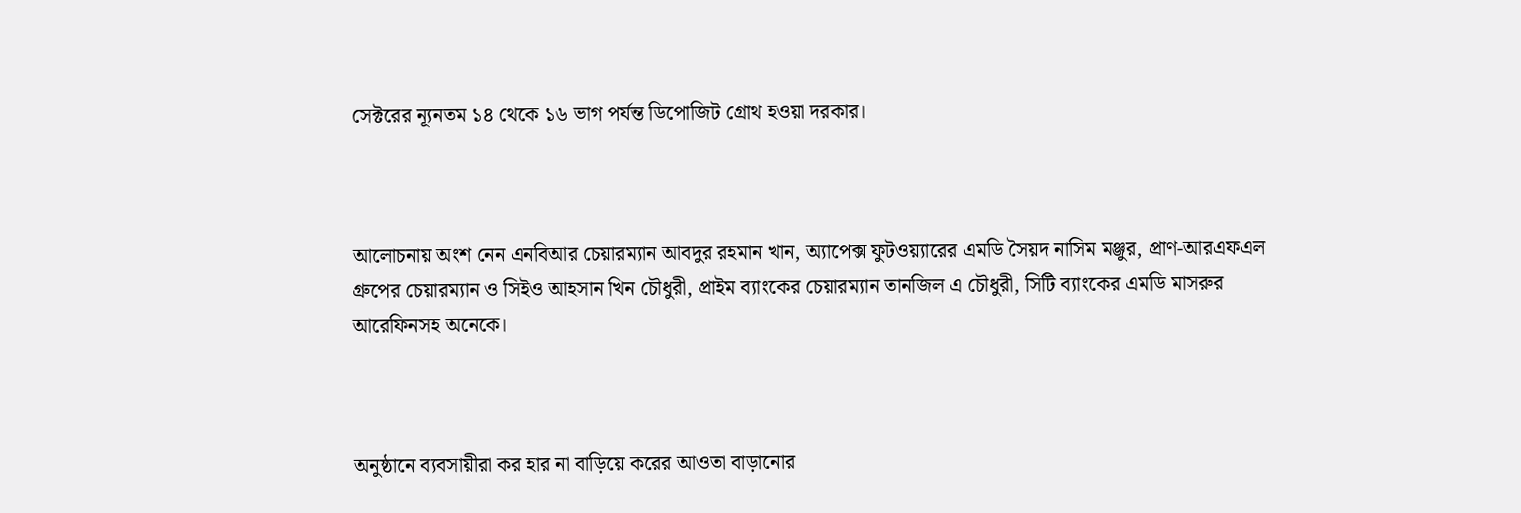সেক্টরের ন্যূনতম ১৪ থেকে ১৬ ভাগ পর্যন্ত ডিপোজিট গ্রোথ হওয়া দরকার।



আলোচনায় অংশ নেন এনবিআর চেয়ারম্যান আবদুর রহমান খান, অ্যাপেক্স ফুটওয়্যারের এমডি সৈয়দ নাসিম মঞ্জুর, প্রাণ-আরএফএল গ্রুপের চেয়ারম্যান ও সিইও আহসান খিন চৌধুরী, প্রাইম ব্যাংকের চেয়ারম্যান তানজিল এ চৌধুরী, সিটি ব্যাংকের এমডি মাসরুর আরেফিনসহ অনেকে।



অনুষ্ঠানে ব্যবসায়ীরা কর হার না বাড়িয়ে করের আওতা বাড়ানোর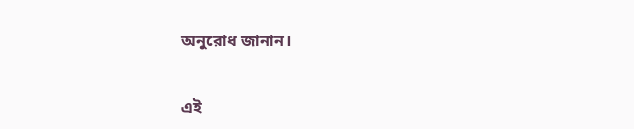অনুরোধ জানান।


এই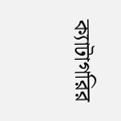ক্যাটাগরির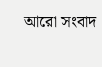আরো সংবাদ